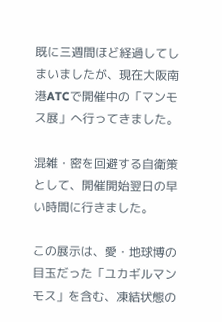既に三週間ほど経過してしまいましたが、現在大阪南港ATCで開催中の「マンモス展」へ行ってきました。

混雑・密を回避する自衛策として、開催開始翌日の早い時間に行きました。

この展示は、愛・地球博の目玉だった「ユカギルマンモス」を含む、凍結状態の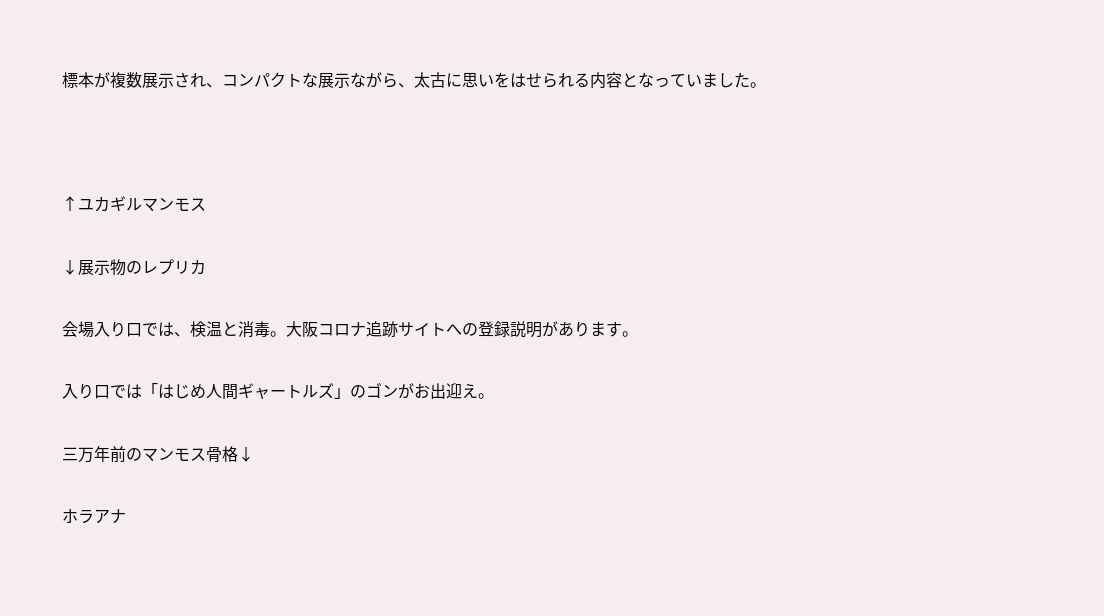標本が複数展示され、コンパクトな展示ながら、太古に思いをはせられる内容となっていました。



↑ユカギルマンモス

↓展示物のレプリカ

会場入り口では、検温と消毒。大阪コロナ追跡サイトへの登録説明があります。

入り口では「はじめ人間ギャートルズ」のゴンがお出迎え。

三万年前のマンモス骨格↓

ホラアナ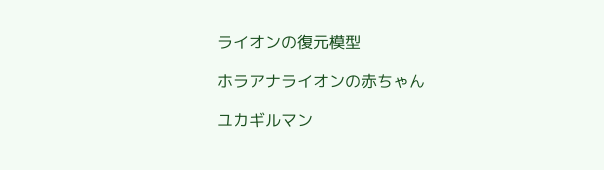ライオンの復元模型

ホラアナライオンの赤ちゃん

ユカギルマン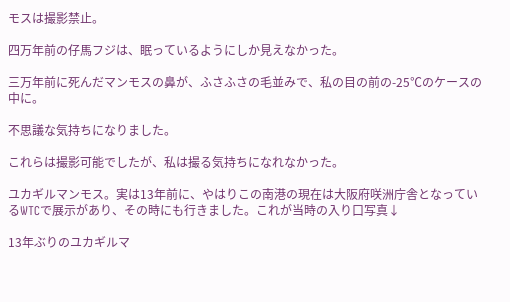モスは撮影禁止。

四万年前の仔馬フジは、眠っているようにしか見えなかった。

三万年前に死んだマンモスの鼻が、ふさふさの毛並みで、私の目の前の-25℃のケースの中に。

不思議な気持ちになりました。

これらは撮影可能でしたが、私は撮る気持ちになれなかった。

ユカギルマンモス。実は13年前に、やはりこの南港の現在は大阪府咲洲庁舎となっているWTCで展示があり、その時にも行きました。これが当時の入り口写真↓

13年ぶりのユカギルマ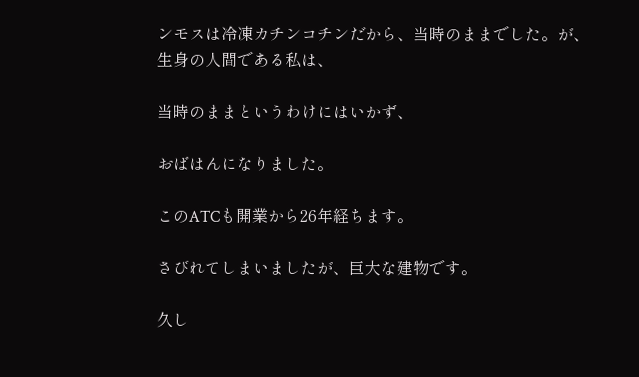ンモスは冷凍カチンコチンだから、当時のままでした。が、生身の人間である私は、

当時のままというわけにはいかず、

おばはんになりました。

このATCも開業から26年経ちます。

さびれてしまいましたが、巨大な建物です。

久し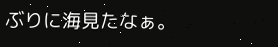ぶりに海見たなぁ。